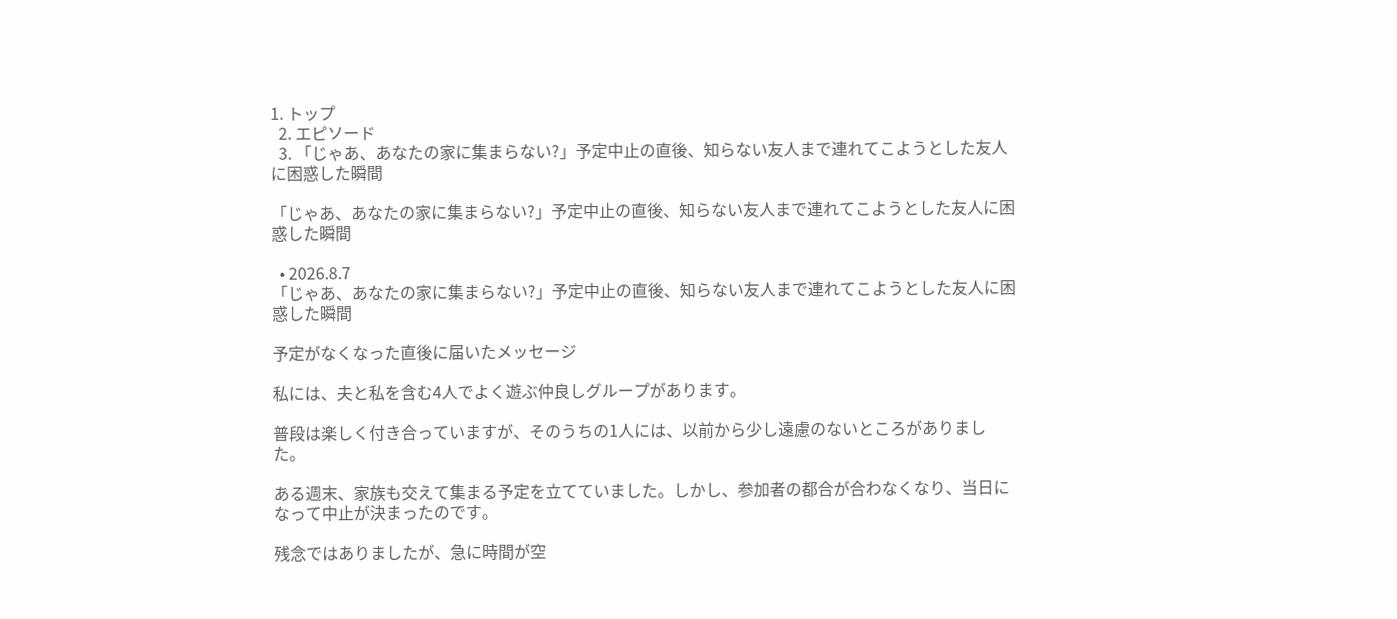1. トップ
  2. エピソード
  3. 「じゃあ、あなたの家に集まらない?」予定中止の直後、知らない友人まで連れてこようとした友人に困惑した瞬間

「じゃあ、あなたの家に集まらない?」予定中止の直後、知らない友人まで連れてこようとした友人に困惑した瞬間

  • 2026.8.7
「じゃあ、あなたの家に集まらない?」予定中止の直後、知らない友人まで連れてこようとした友人に困惑した瞬間

予定がなくなった直後に届いたメッセージ

私には、夫と私を含む4人でよく遊ぶ仲良しグループがあります。

普段は楽しく付き合っていますが、そのうちの1人には、以前から少し遠慮のないところがありました。

ある週末、家族も交えて集まる予定を立てていました。しかし、参加者の都合が合わなくなり、当日になって中止が決まったのです。

残念ではありましたが、急に時間が空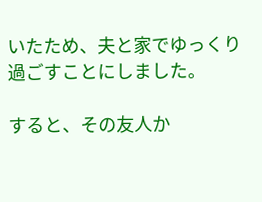いたため、夫と家でゆっくり過ごすことにしました。

すると、その友人か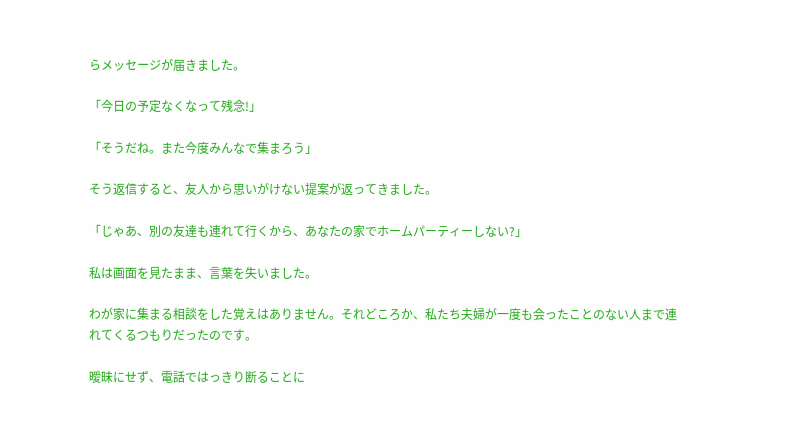らメッセージが届きました。

「今日の予定なくなって残念!」

「そうだね。また今度みんなで集まろう」

そう返信すると、友人から思いがけない提案が返ってきました。

「じゃあ、別の友達も連れて行くから、あなたの家でホームパーティーしない?」

私は画面を見たまま、言葉を失いました。

わが家に集まる相談をした覚えはありません。それどころか、私たち夫婦が一度も会ったことのない人まで連れてくるつもりだったのです。

曖昧にせず、電話ではっきり断ることに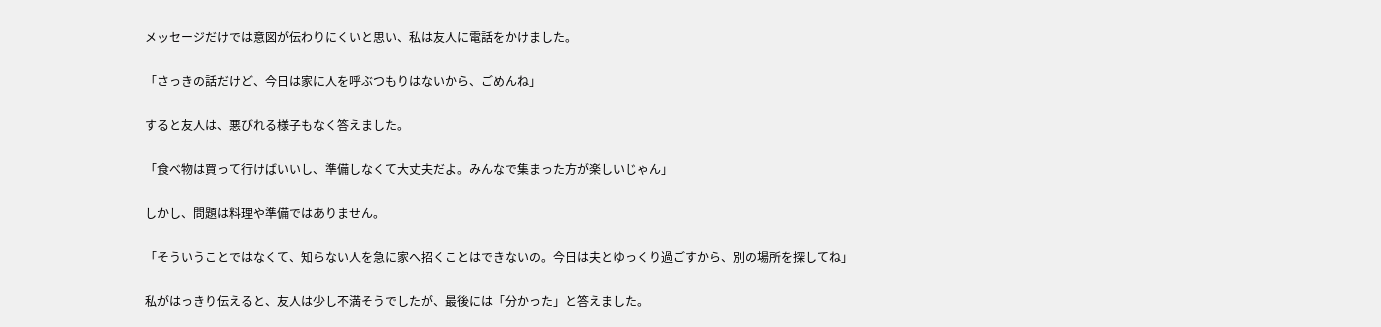メッセージだけでは意図が伝わりにくいと思い、私は友人に電話をかけました。

「さっきの話だけど、今日は家に人を呼ぶつもりはないから、ごめんね」

すると友人は、悪びれる様子もなく答えました。

「食べ物は買って行けばいいし、準備しなくて大丈夫だよ。みんなで集まった方が楽しいじゃん」

しかし、問題は料理や準備ではありません。

「そういうことではなくて、知らない人を急に家へ招くことはできないの。今日は夫とゆっくり過ごすから、別の場所を探してね」

私がはっきり伝えると、友人は少し不満そうでしたが、最後には「分かった」と答えました。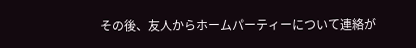その後、友人からホームパーティーについて連絡が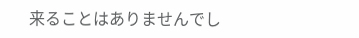来ることはありませんでし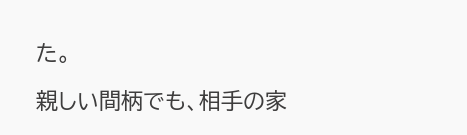た。

親しい間柄でも、相手の家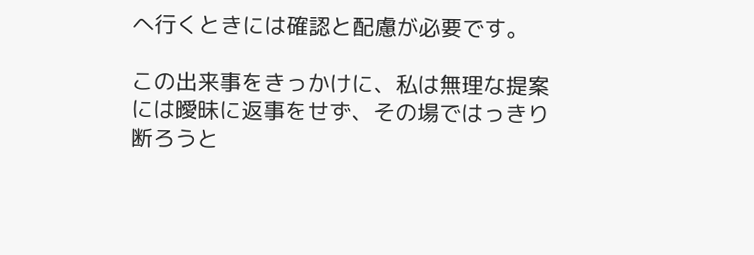へ行くときには確認と配慮が必要です。

この出来事をきっかけに、私は無理な提案には曖昧に返事をせず、その場ではっきり断ろうと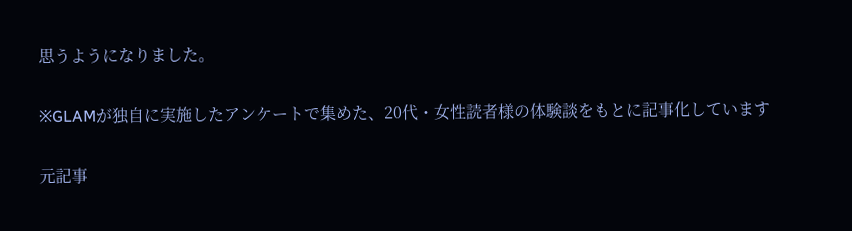思うようになりました。

※GLAMが独自に実施したアンケートで集めた、20代・女性読者様の体験談をもとに記事化しています

元記事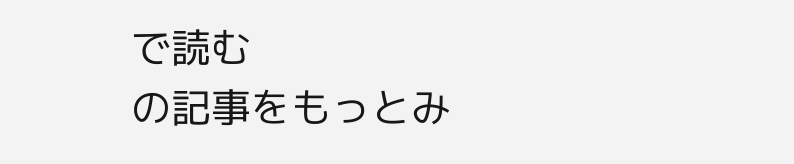で読む
の記事をもっとみ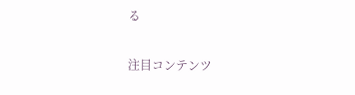る

注目コンテンツ